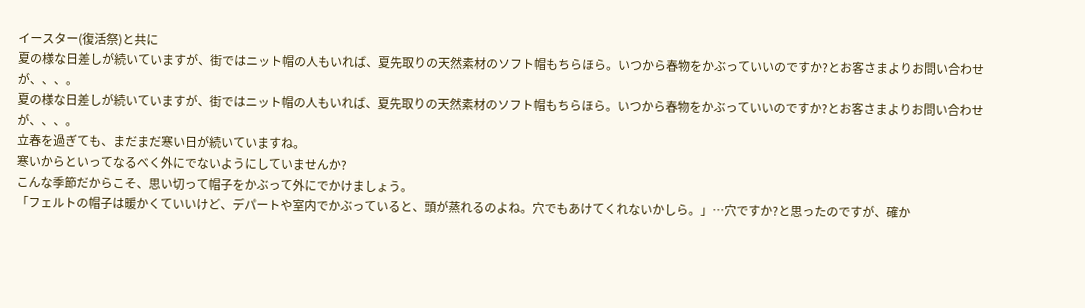イースター(復活祭)と共に
夏の様な日差しが続いていますが、街ではニット帽の人もいれば、夏先取りの天然素材のソフト帽もちらほら。いつから春物をかぶっていいのですか?とお客さまよりお問い合わせが、、、。
夏の様な日差しが続いていますが、街ではニット帽の人もいれば、夏先取りの天然素材のソフト帽もちらほら。いつから春物をかぶっていいのですか?とお客さまよりお問い合わせが、、、。
立春を過ぎても、まだまだ寒い日が続いていますね。
寒いからといってなるべく外にでないようにしていませんか?
こんな季節だからこそ、思い切って帽子をかぶって外にでかけましょう。
「フェルトの帽子は暖かくていいけど、デパートや室内でかぶっていると、頭が蒸れるのよね。穴でもあけてくれないかしら。」…穴ですか?と思ったのですが、確か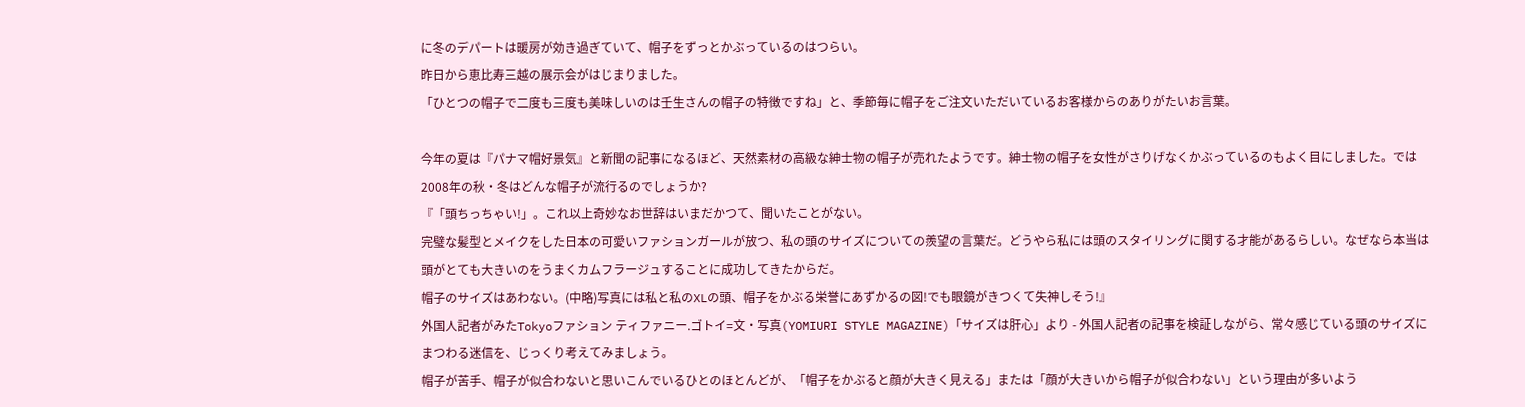に冬のデパートは暖房が効き過ぎていて、帽子をずっとかぶっているのはつらい。
昨日から恵比寿三越の展示会がはじまりました。
「ひとつの帽子で二度も三度も美味しいのは壬生さんの帽子の特徴ですね」と、季節毎に帽子をご注文いただいているお客様からのありがたいお言葉。

今年の夏は『パナマ帽好景気』と新聞の記事になるほど、天然素材の高級な紳士物の帽子が売れたようです。紳士物の帽子を女性がさりげなくかぶっているのもよく目にしました。では2008年の秋・冬はどんな帽子が流行るのでしょうか?
『「頭ちっちゃい!」。これ以上奇妙なお世辞はいまだかつて、聞いたことがない。
完璧な髪型とメイクをした日本の可愛いファションガールが放つ、私の頭のサイズについての羨望の言葉だ。どうやら私には頭のスタイリングに関する才能があるらしい。なぜなら本当は頭がとても大きいのをうまくカムフラージュすることに成功してきたからだ。
帽子のサイズはあわない。(中略)写真には私と私のXLの頭、帽子をかぶる栄誉にあずかるの図!でも眼鏡がきつくて失神しそう!』
外国人記者がみたTokyoファション ティファニー.ゴトイ=文・写真(YOMIURI STYLE MAGAZINE)「サイズは肝心」より - 外国人記者の記事を検証しながら、常々感じている頭のサイズにまつわる迷信を、じっくり考えてみましょう。
帽子が苦手、帽子が似合わないと思いこんでいるひとのほとんどが、「帽子をかぶると顔が大きく見える」または「顔が大きいから帽子が似合わない」という理由が多いよう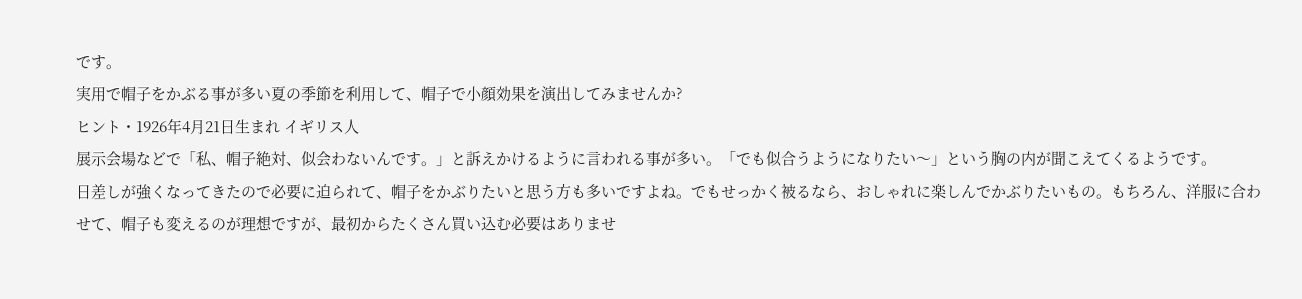です。
実用で帽子をかぶる事が多い夏の季節を利用して、帽子で小顔効果を演出してみませんか?
ヒント・1926年4月21日生まれ イギリス人
展示会場などで「私、帽子絶対、似会わないんです。」と訴えかけるように言われる事が多い。「でも似合うようになりたい〜」という胸の内が聞こえてくるようです。
日差しが強くなってきたので必要に迫られて、帽子をかぶりたいと思う方も多いですよね。でもせっかく被るなら、おしゃれに楽しんでかぶりたいもの。もちろん、洋服に合わせて、帽子も変えるのが理想ですが、最初からたくさん買い込む必要はありませ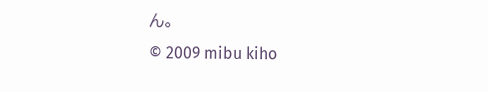ん。
© 2009 mibu kiho